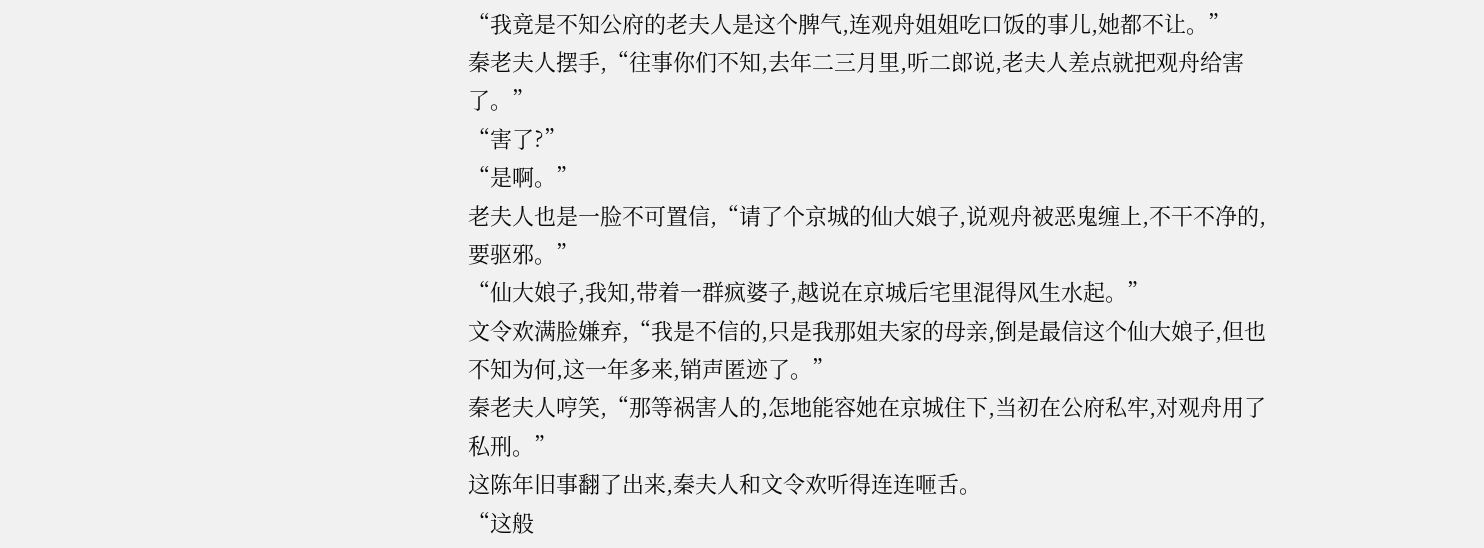“我竟是不知公府的老夫人是这个脾气,连观舟姐姐吃口饭的事儿,她都不让。”
秦老夫人摆手,“往事你们不知,去年二三月里,听二郎说,老夫人差点就把观舟给害了。”
“害了?”
“是啊。”
老夫人也是一脸不可置信,“请了个京城的仙大娘子,说观舟被恶鬼缠上,不干不净的,要驱邪。”
“仙大娘子,我知,带着一群疯婆子,越说在京城后宅里混得风生水起。”
文令欢满脸嫌弃,“我是不信的,只是我那姐夫家的母亲,倒是最信这个仙大娘子,但也不知为何,这一年多来,销声匿迹了。”
秦老夫人哼笑,“那等祸害人的,怎地能容她在京城住下,当初在公府私牢,对观舟用了私刑。”
这陈年旧事翻了出来,秦夫人和文令欢听得连连咂舌。
“这般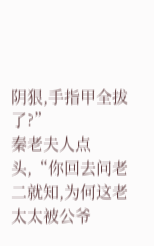阴狠,手指甲全拔了?”
秦老夫人点头,“你回去问老二就知,为何这老太太被公爷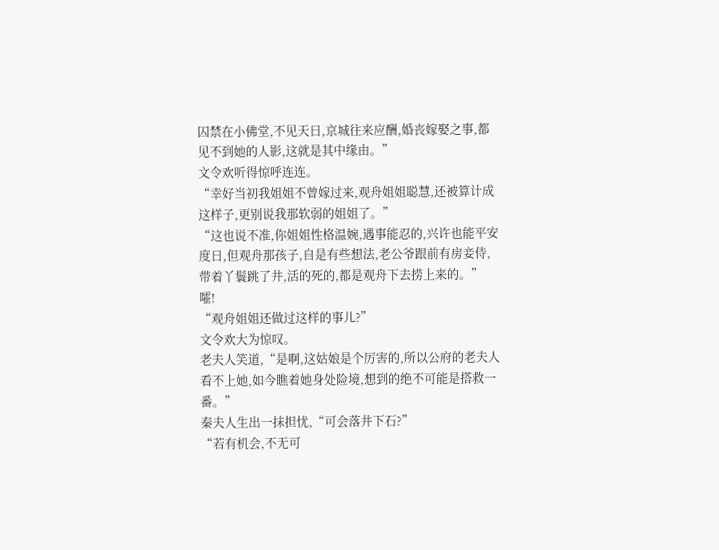囚禁在小佛堂,不见天日,京城往来应酬,婚丧嫁娶之事,都见不到她的人影,这就是其中缘由。”
文令欢听得惊呼连连。
“幸好当初我姐姐不曾嫁过来,观舟姐姐聪慧,还被算计成这样子,更别说我那软弱的姐姐了。”
“这也说不准,你姐姐性格温婉,遇事能忍的,兴许也能平安度日,但观舟那孩子,自是有些想法,老公爷跟前有房妾侍,带着丫鬟跳了井,活的死的,都是观舟下去捞上来的。”
嚯!
“观舟姐姐还做过这样的事儿?”
文令欢大为惊叹。
老夫人笑道,“是啊,这姑娘是个厉害的,所以公府的老夫人看不上她,如今瞧着她身处险境,想到的绝不可能是搭救一番。”
秦夫人生出一抹担忧,“可会落井下石?”
“若有机会,不无可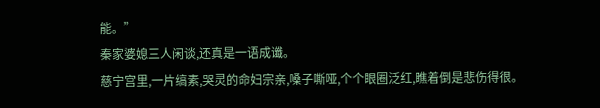能。”
秦家婆媳三人闲谈,还真是一语成谶。
慈宁宫里,一片缟素,哭灵的命妇宗亲,嗓子嘶哑,个个眼圈泛红,瞧着倒是悲伤得很。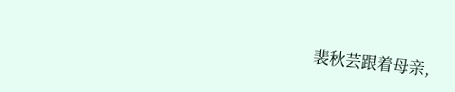裴秋芸跟着母亲,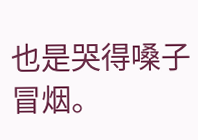也是哭得嗓子冒烟。